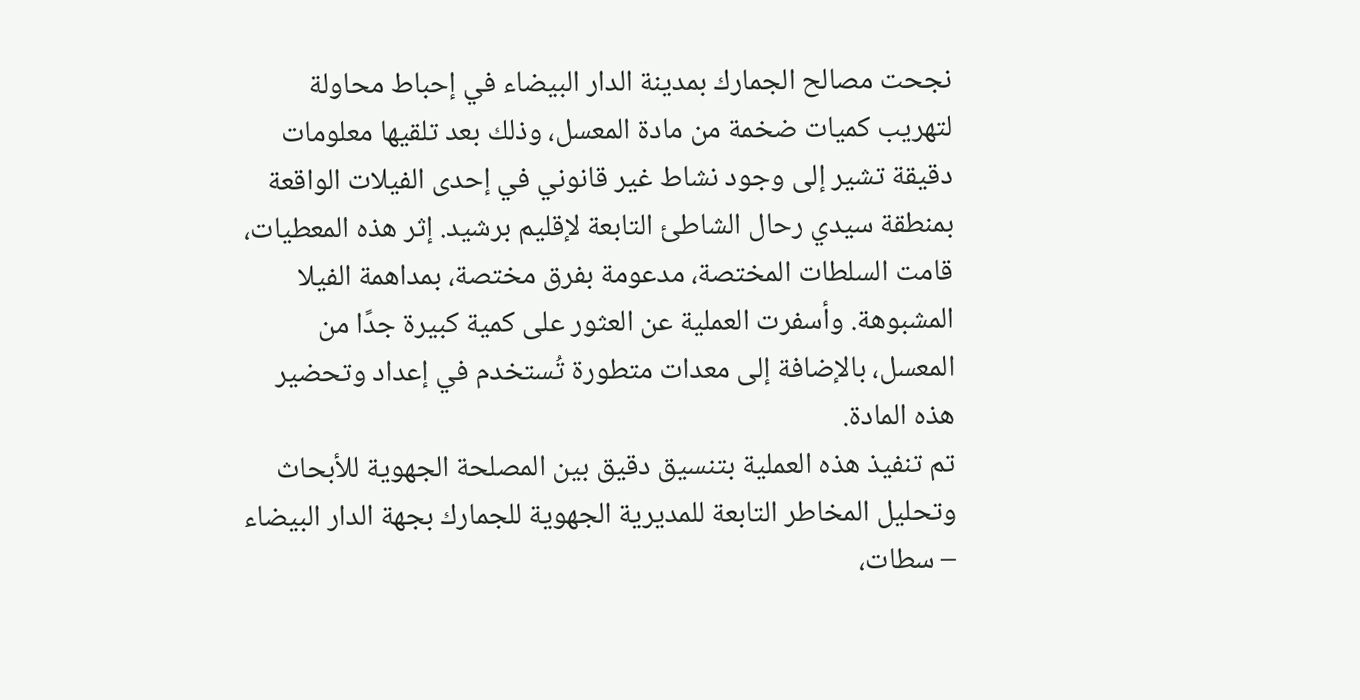نجحت مصالح الجمارك بمدينة الدار البيضاء في إحباط محاولة لتهريب كميات ضخمة من مادة المعسل، وذلك بعد تلقيها معلومات دقيقة تشير إلى وجود نشاط غير قانوني في إحدى الفيلات الواقعة بمنطقة سيدي رحال الشاطئ التابعة لإقليم برشيد. إثر هذه المعطيات، قامت السلطات المختصة، مدعومة بفرق مختصة، بمداهمة الفيلا المشبوهة. وأسفرت العملية عن العثور على كمية كبيرة جدًا من المعسل، بالإضافة إلى معدات متطورة تُستخدم في إعداد وتحضير هذه المادة.
تم تنفيذ هذه العملية بتنسيق دقيق بين المصلحة الجهوية للأبحاث وتحليل المخاطر التابعة للمديرية الجهوية للجمارك بجهة الدار البيضاء – سطات،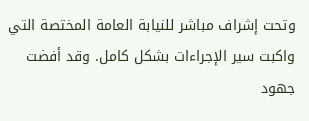وتحت إشراف مباشر للنيابة العامة المختصة التي واكبت سير الإجراءات بشكل كامل. وقد أفضت جهود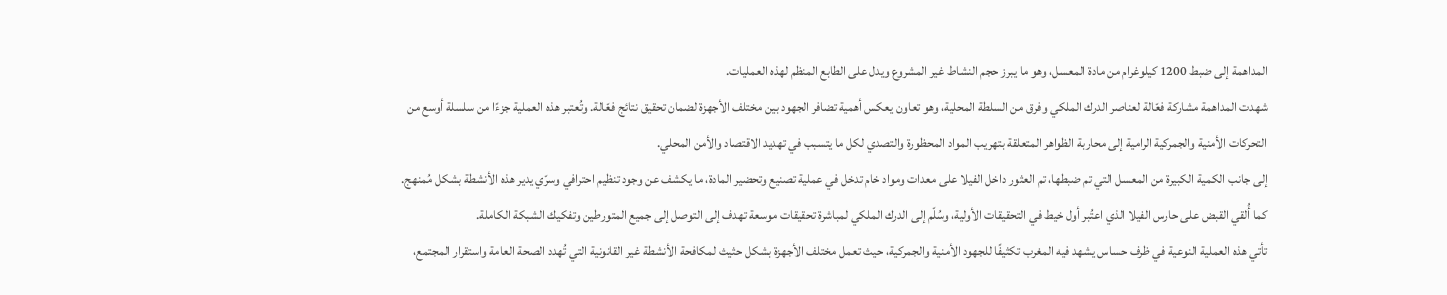المداهمة إلى ضبط 1200 كيلوغرام من مادة المعسل، وهو ما يبرز حجم النشاط غير المشروع ويدل على الطابع المنظم لهذه العمليات.
شهدت المداهمة مشاركة فعّالة لعناصر الدرك الملكي وفرق من السلطة المحلية، وهو تعاون يعكس أهمية تضافر الجهود بين مختلف الأجهزة لضمان تحقيق نتائج فعّالة. وتُعتبر هذه العملية جزءًا من سلسلة أوسع من التحركات الأمنية والجمركية الرامية إلى محاربة الظواهر المتعلقة بتهريب المواد المحظورة والتصدي لكل ما يتسبب في تهديد الاقتصاد والأمن المحلي.
إلى جانب الكمية الكبيرة من المعسل التي تم ضبطها، تم العثور داخل الفيلا على معدات ومواد خام تدخل في عملية تصنيع وتحضير المادة، ما يكشف عن وجود تنظيم احترافي وسرّي يدير هذه الأنشطة بشكل مُمنهج. كما أُلقي القبض على حارس الفيلا الذي اعتُبر أول خيط في التحقيقات الأولية، وسُلّم إلى الدرك الملكي لمباشرة تحقيقات موسعة تهدف إلى التوصل إلى جميع المتورطين وتفكيك الشبكة الكاملة.
تأتي هذه العملية النوعية في ظرف حساس يشهد فيه المغرب تكثيفًا للجهود الأمنية والجمركية، حيث تعمل مختلف الأجهزة بشكل حثيث لمكافحة الأنشطة غير القانونية التي تُهدد الصحة العامة واستقرار المجتمع،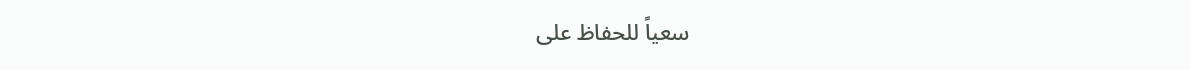سعياً للحفاظ على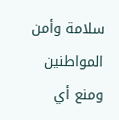سلامة وأمن المواطنين ومنع أي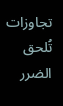تجاوزات تُلحق الضرر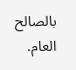بالصالح العام.